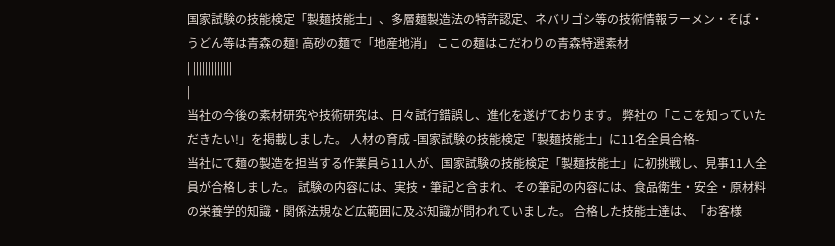国家試験の技能検定「製麺技能士」、多層麺製造法の特許認定、ネバリゴシ等の技術情報ラーメン・そば・うどん等は青森の麺! 高砂の麺で「地産地消」 ここの麺はこだわりの青森特選素材
| |||||||||||||
|
当社の今後の素材研究や技術研究は、日々試行錯誤し、進化を遂げております。 弊社の「ここを知っていただきたい!」を掲載しました。 人材の育成 -国家試験の技能検定「製麺技能士」に11名全員合格-
当社にて麺の製造を担当する作業員ら11人が、国家試験の技能検定「製麺技能士」に初挑戦し、見事11人全員が合格しました。 試験の内容には、実技・筆記と含まれ、その筆記の内容には、食品衛生・安全・原材料の栄養学的知識・関係法規など広範囲に及ぶ知識が問われていました。 合格した技能士達は、「お客様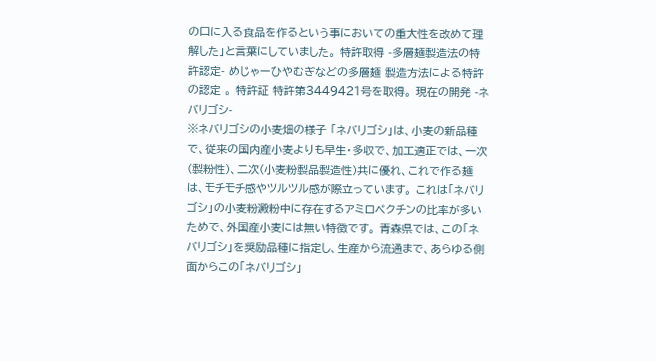の口に入る食品を作るという事においての重大性を改めて理解した」と言葉にしていました。 特許取得 -多層麺製造法の特許認定- めじゃーひやむぎなどの多層麺 製造方法による特許の認定 。 特許証 特許第3449421号を取得。 現在の開発 -ネバリゴシ-
※ネバリゴシの小麦畑の様子 「ネバリゴシ」は、小麦の新品種で、従来の国内産小麦よりも早生・多収で、加工適正では、一次(製粉性)、二次(小麦粉製品製造性)共に優れ、これで作る麺は、モチモチ感やツルツル感が際立っています。 これは「ネバリゴシ」の小麦粉澱粉中に存在するアミロペクチンの比率が多いためで、外国産小麦には無い特徴です。 青森県では、この「ネバリゴシ」を奨励品種に指定し、生産から流通まで、あらゆる側面からこの「ネバリゴシ」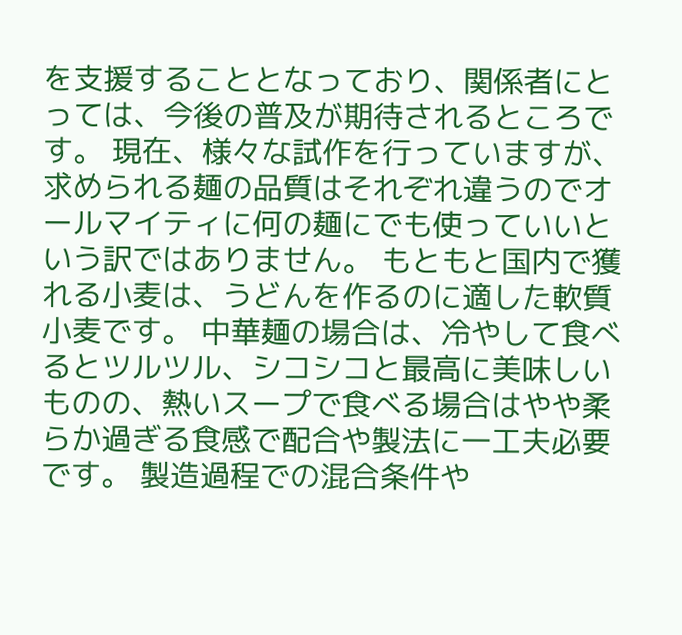を支援することとなっており、関係者にとっては、今後の普及が期待されるところです。 現在、様々な試作を行っていますが、求められる麺の品質はそれぞれ違うのでオールマイティに何の麺にでも使っていいという訳ではありません。 もともと国内で獲れる小麦は、うどんを作るのに適した軟質小麦です。 中華麺の場合は、冷やして食べるとツルツル、シコシコと最高に美味しいものの、熱いスープで食べる場合はやや柔らか過ぎる食感で配合や製法に一工夫必要です。 製造過程での混合条件や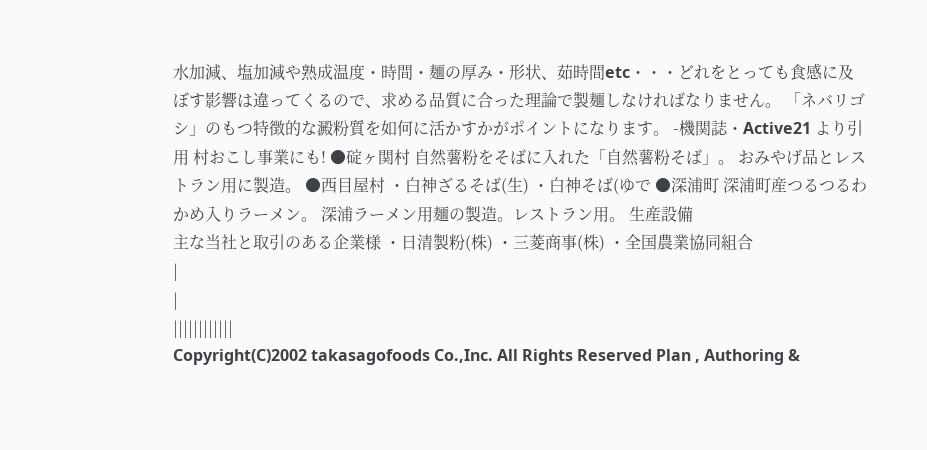水加減、塩加減や熟成温度・時間・麺の厚み・形状、茹時間etc・・・どれをとっても食感に及ぼす影響は違ってくるので、求める品質に合った理論で製麺しなければなりません。 「ネバリゴシ」のもつ特徴的な澱粉質を如何に活かすかがポイントになります。 -機関誌・Active21 より引用 村おこし事業にも! ●碇ヶ関村 自然薯粉をそばに入れた「自然薯粉そば」。 おみやげ品とレストラン用に製造。 ●西目屋村 ・白神ざるそば(生) ・白神そば(ゆで ●深浦町 深浦町産つるつるわかめ入りラーメン。 深浦ラーメン用麺の製造。レストラン用。 生産設備
主な当社と取引のある企業様 ・日清製粉(株) ・三菱商事(株) ・全国農業協同組合
|
|
||||||||||||
Copyright(C)2002 takasagofoods Co.,Inc. All Rights Reserved Plan , Authoring &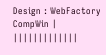Design : WebFactory CompWin |
|||||||||||||